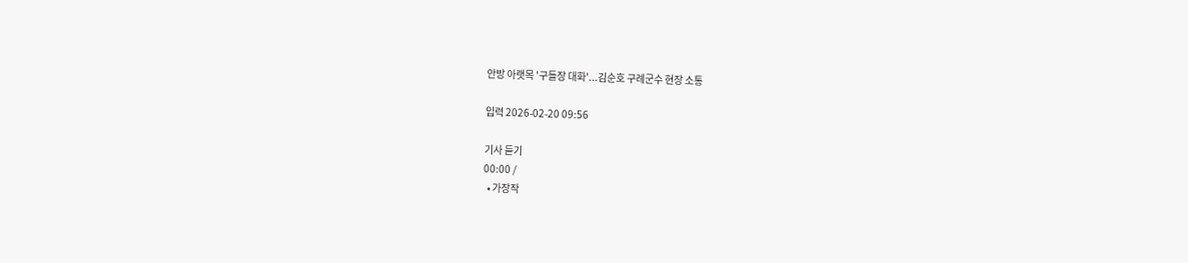안방 아랫목 '구들장 대화'...김순호 구례군수 현장 소통

입력 2026-02-20 09:56

기사 듣기
00:00 /
  • 가장작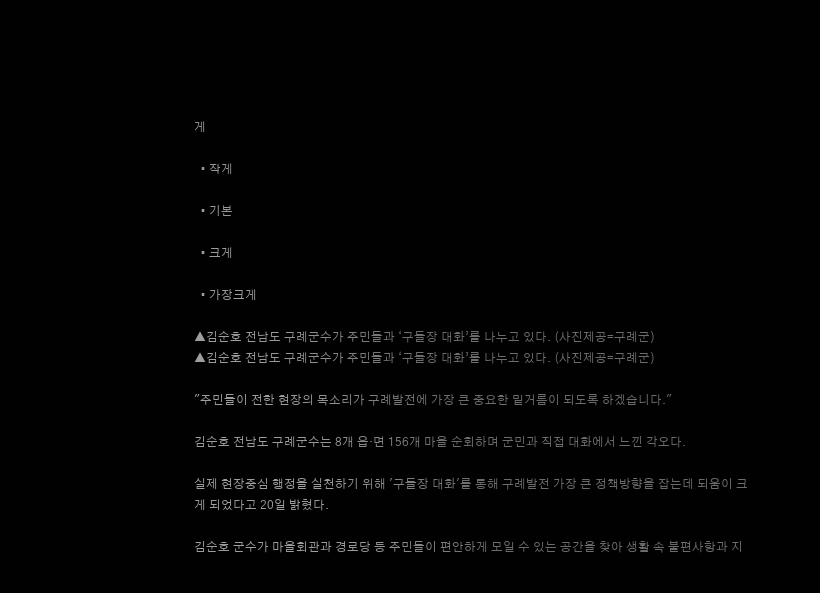게

  • 작게

  • 기본

  • 크게

  • 가장크게

▲김순호 전남도 구례군수가 주민들과 ‘구들장 대화’를 나누고 있다. (사진제공=구례군)
▲김순호 전남도 구례군수가 주민들과 ‘구들장 대화’를 나누고 있다. (사진제공=구례군)

"주민들이 전한 현장의 목소리가 구례발전에 가장 큰 중요한 밑거름이 되도록 하겠습니다."

김순호 전남도 구례군수는 8개 읍·면 156개 마을 순회하며 군민과 직접 대화에서 느낀 각오다.

실제 현장중심 행정을 실천하기 위해 '구들장 대화'를 통해 구례발전 가장 큰 정책방향을 잡는데 되움이 크게 되었다고 20일 밝혔다.

김순호 군수가 마을회관과 경로당 등 주민들이 편안하게 모일 수 있는 공간을 찾아 생활 속 불편사항과 지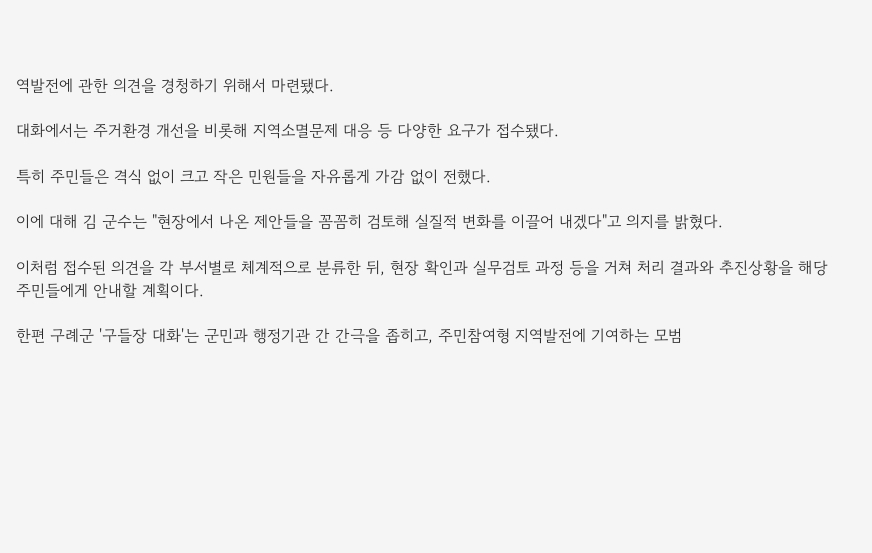역발전에 관한 의견을 경청하기 위해서 마련됐다.

대화에서는 주거환경 개선을 비롯해 지역소멸문제 대응 등 다양한 요구가 접수됐다.

특히 주민들은 격식 없이 크고 작은 민원들을 자유롭게 가감 없이 전했다.

이에 대해 김 군수는 "현장에서 나온 제안들을 꼼꼼히 검토해 실질적 변화를 이끌어 내겠다"고 의지를 밝혔다.

이처럼 접수된 의견을 각 부서별로 체계적으로 분류한 뒤, 현장 확인과 실무검토 과정 등을 거쳐 처리 결과와 추진상황을 해당 주민들에게 안내할 계획이다.

한편 구례군 '구들장 대화'는 군민과 행정기관 간 간극을 좁히고, 주민참여형 지역발전에 기여하는 모범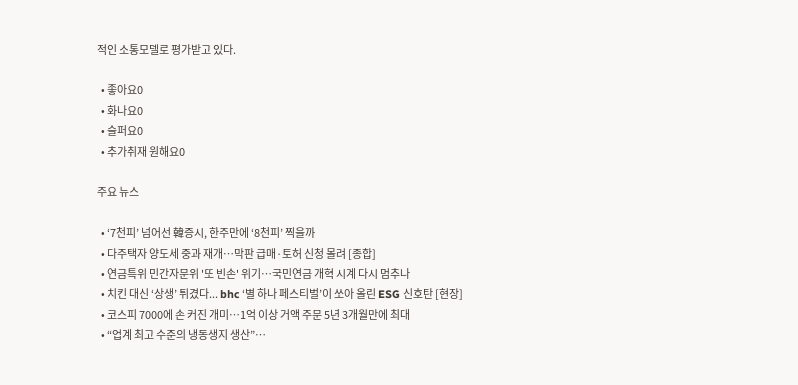적인 소통모델로 평가받고 있다.

  • 좋아요0
  • 화나요0
  • 슬퍼요0
  • 추가취재 원해요0

주요 뉴스

  • ‘7천피’ 넘어선 韓증시, 한주만에 ‘8천피’ 찍을까
  • 다주택자 양도세 중과 재개⋯막판 급매·토허 신청 몰려 [종합]
  • 연금특위 민간자문위 '또 빈손' 위기⋯국민연금 개혁 시계 다시 멈추나
  • 치킨 대신 ‘상생’ 튀겼다... bhc ‘별 하나 페스티벌’이 쏘아 올린 ESG 신호탄 [현장]
  • 코스피 7000에 손 커진 개미…1억 이상 거액 주문 5년 3개월만에 최대
  • “업계 최고 수준의 냉동생지 생산”…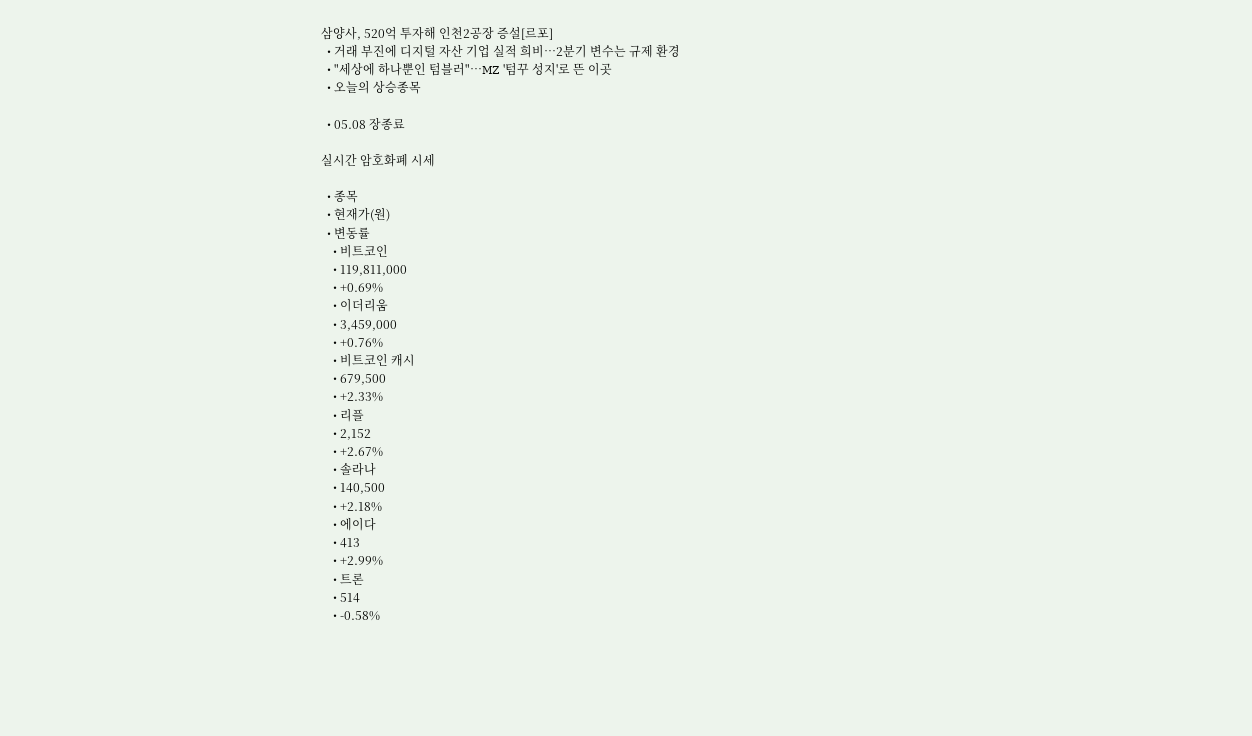삼양사, 520억 투자해 인천2공장 증설[르포]
  • 거래 부진에 디지털 자산 기업 실적 희비…2분기 변수는 규제 환경
  • "세상에 하나뿐인 텀블러"…MZ '텀꾸 성지'로 뜬 이곳
  • 오늘의 상승종목

  • 05.08 장종료

실시간 암호화폐 시세

  • 종목
  • 현재가(원)
  • 변동률
    • 비트코인
    • 119,811,000
    • +0.69%
    • 이더리움
    • 3,459,000
    • +0.76%
    • 비트코인 캐시
    • 679,500
    • +2.33%
    • 리플
    • 2,152
    • +2.67%
    • 솔라나
    • 140,500
    • +2.18%
    • 에이다
    • 413
    • +2.99%
    • 트론
    • 514
    • -0.58%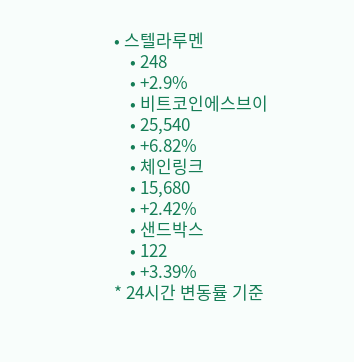• 스텔라루멘
    • 248
    • +2.9%
    • 비트코인에스브이
    • 25,540
    • +6.82%
    • 체인링크
    • 15,680
    • +2.42%
    • 샌드박스
    • 122
    • +3.39%
* 24시간 변동률 기준